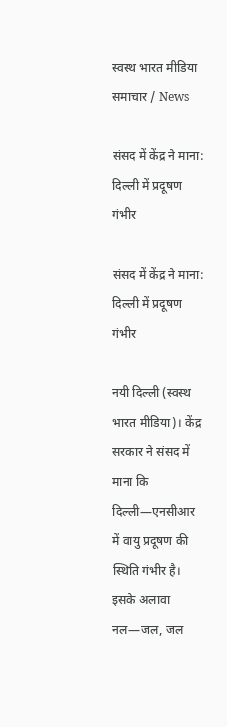स्वस्थ भारत मीडिया
समाचार / News

संसद में केंद्र ने माना: दिल्ली में प्रदूषण गंभीर

संसद में केंद्र ने माना: दिल्ली में प्रदूषण गंभीर

नयी दिल्ली (स्वस्थ भारत मीडिया)। केंद्र सरकार ने संसद में  माना कि दिल्ली—एनसीआर में वायु प्रदूषण की स्थिति गंभीर है। इसके अलावा नल—जल, जल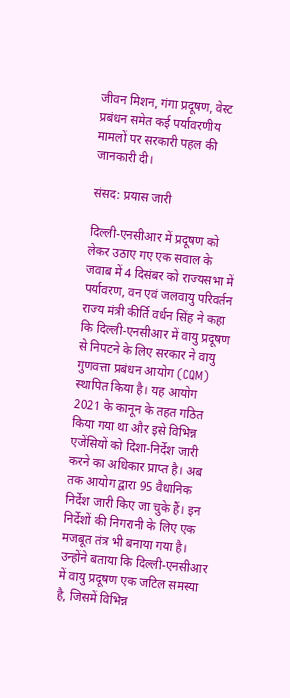जीवन मिशन, गंगा प्रदूषण, वेस्ट प्रबंधन समेत कई पर्यावरणीय मामलों पर सरकारी पहल की जानकारी दी।

संसद: प्रयास जारी

दिल्ली-एनसीआर में प्रदूषण को लेकर उठाए गए एक सवाल के जवाब में 4 दिसंबर को राज्यसभा में पर्यावरण, वन एवं जलवायु परिवर्तन राज्य मंत्री कीर्ति वर्धन सिंह ने कहा कि दिल्ली-एनसीआर में वायु प्रदूषण से निपटने के लिए सरकार ने वायु गुणवत्ता प्रबंधन आयोग (CQM) स्थापित किया है। यह आयोग 2021 के कानून के तहत गठित किया गया था और इसे विभिन्न एजेंसियों को दिशा-निर्देश जारी करने का अधिकार प्राप्त है। अब तक आयोग द्वारा 95 वैधानिक निर्देश जारी किए जा चुके हैं। इन निर्देशों की निगरानी के लिए एक मजबूत तंत्र भी बनाया गया है। उन्होंने बताया कि दिल्ली-एनसीआर में वायु प्रदूषण एक जटिल समस्या है, जिसमें विभिन्न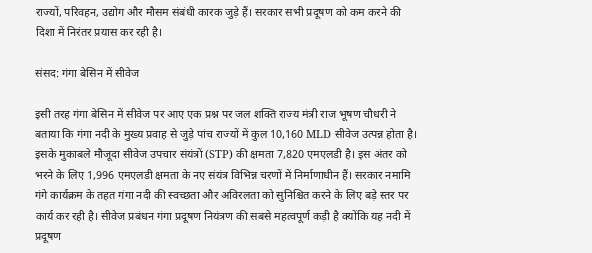राज्यों, परिवहन, उद्योग और मौसम संबंधी कारक जुड़े हैं। सरकार सभी प्रदूषण को कम करने की दिशा में निरंतर प्रयास कर रही है।

संसद: गंगा बेसिन में सीवेज

इसी तरह गंगा बेसिन में सीवेज पर आए एक प्रश्न पर जल शक्ति राज्य मंत्री राज भूषण चौधरी ने बताया कि गंगा नदी के मुख्य प्रवाह से जुड़े पांच राज्यों में कुल 10,160 MLD सीवेज उत्पन्न होता है। इसके मुकाबले मौजूदा सीवेज उपचार संयंत्रों (STP) की क्षमता 7,820 एमएलडी है। इस अंतर को भरने के लिए 1,996 एमएलडी क्षमता के नए संयंत्र विभिन्न चरणों में निर्माणाधीन हैं। सरकार नमामि गंगे कार्यक्रम के तहत गंगा नदी की स्वच्छता और अविरलता को सुनिश्चित करने के लिए बड़े स्तर पर कार्य कर रही है। सीवेज प्रबंधन गंगा प्रदूषण नियंत्रण की सबसे महत्वपूर्ण कड़ी है क्योंकि यह नदी में प्रदूषण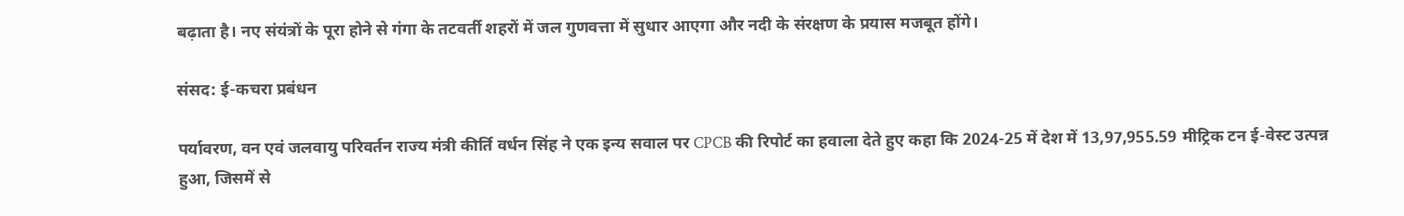बढ़ाता है। नए संयंत्रों के पूरा होने से गंगा के तटवर्ती शहरों में जल गुणवत्ता में सुधार आएगा और नदी के संरक्षण के प्रयास मजबूत होंगे।

संसद: ई-कचरा प्रबंधन

पर्यावरण, वन एवं जलवायु परिवर्तन राज्य मंत्री कीर्ति वर्धन सिंह ने एक इन्य सवाल पर CPCB की रिपोर्ट का हवाला देते हुए कहा कि 2024-25 में देश में 13,97,955.59 मीट्रिक टन ई-वेस्ट उत्पन्न हुआ, जिसमें से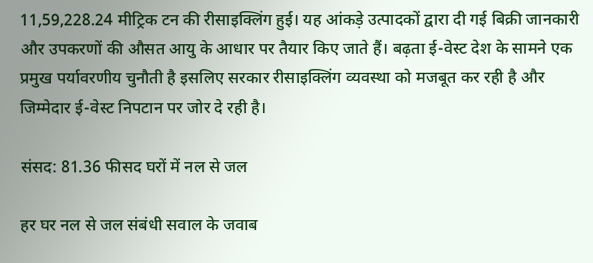11,59,228.24 मीट्रिक टन की रीसाइक्लिंग हुई। यह आंकड़े उत्पादकों द्वारा दी गई बिक्री जानकारी और उपकरणों की औसत आयु के आधार पर तैयार किए जाते हैं। बढ़ता ई-वेस्ट देश के सामने एक प्रमुख पर्यावरणीय चुनौती है इसलिए सरकार रीसाइक्लिंग व्यवस्था को मजबूत कर रही है और जिम्मेदार ई-वेस्ट निपटान पर जोर दे रही है।

संसद: 81.36 फीसद घरों में नल से जल

हर घर नल से जल संबंधी सवाल के जवाब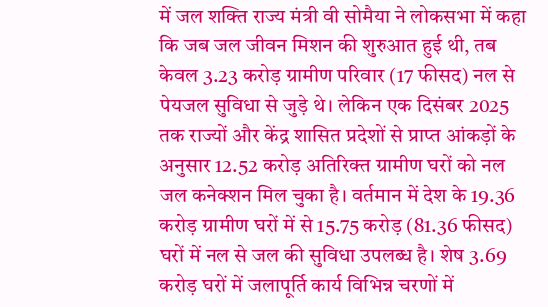में जल शक्ति राज्य मंत्री वी सोमैया ने लोकसभा में कहा कि जब जल जीवन मिशन की शुरुआत हुई थी, तब केवल 3.23 करोड़ ग्रामीण परिवार (17 फीसद) नल से पेयजल सुविधा से जुड़े थे। लेकिन एक दिसंबर 2025 तक राज्यों और केंद्र शासित प्रदेशों से प्राप्त आंकड़ों के अनुसार 12.52 करोड़ अतिरिक्त ग्रामीण घरों को नल जल कनेक्शन मिल चुका है। वर्तमान में देश के 19.36 करोड़ ग्रामीण घरों में से 15.75 करोड़ (81.36 फीसद) घरों में नल से जल की सुविधा उपलब्ध है। शेष 3.69 करोड़ घरों में जलापूर्ति कार्य विभिन्न चरणों में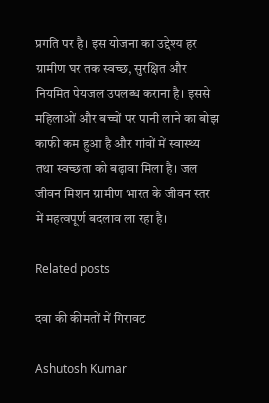प्रगति पर है। इस योजना का उद्देश्य हर ग्रामीण घर तक स्वच्छ, सुरक्षित और नियमित पेयजल उपलब्ध कराना है। इससे महिलाओं और बच्चों पर पानी लाने का बोझ काफी कम हुआ है और गांवों में स्वास्थ्य तथा स्वच्छता को बढ़ावा मिला है। जल जीवन मिशन ग्रामीण भारत के जीवन स्तर में महत्वपूर्ण बदलाव ला रहा है।

Related posts

दवा की कीमतों में गिरावट

Ashutosh Kumar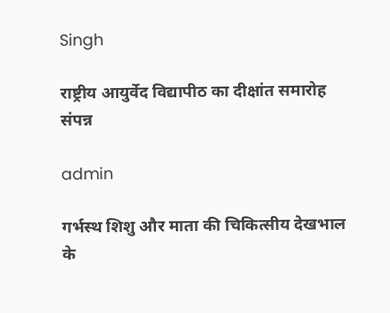Singh

राष्ट्रीय आयुर्वेद विद्यापीठ का दीक्षांत समारोह संपन्न

admin

गर्भस्थ शिशु और माता की चिकित्सीय देखभाल के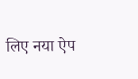लिए नया ऐप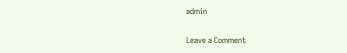admin

Leave a Comment